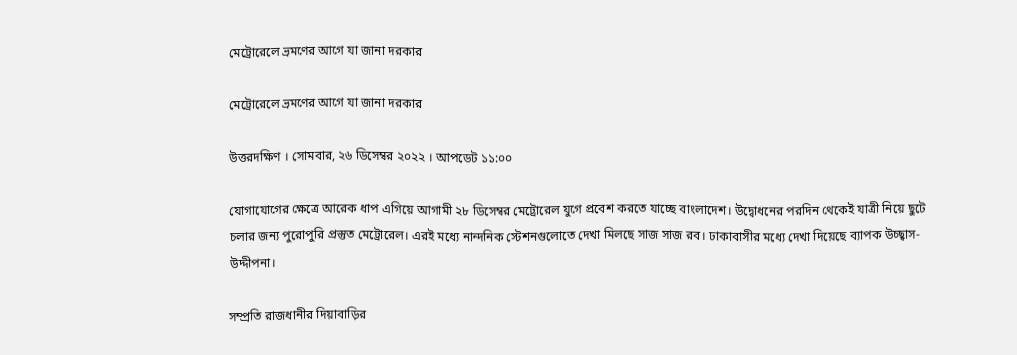মেট্রোরেলে ভ্রমণের আগে যা জানা দরকার

মেট্রোরেলে ভ্রমণের আগে যা জানা দরকার

উত্তরদক্ষিণ । সোমবার, ২৬ ডিসেম্বর ২০২২ । আপডেট ১১:০০

যোগাযোগের ক্ষেত্রে আরেক ধাপ এগিয়ে আগামী ২৮ ডিসেম্বর মেট্রোরেল যুগে প্রবেশ করতে যাচ্ছে বাংলাদেশ। উদ্বোধনের পরদিন থেকেই যাত্রী নিয়ে ছুটে চলার জন্য পুরোপুরি প্রস্তুত মেট্রোরেল। এরই মধ্যে নান্দনিক স্টেশনগুলোতে দেখা মিলছে সাজ সাজ রব। ঢাকাবাসীর মধ্যে দেখা দিয়েছে ব্যাপক উচ্ছ্বাস-উদ্দীপনা।

সম্প্রতি রাজধানীর দিয়াবাড়ির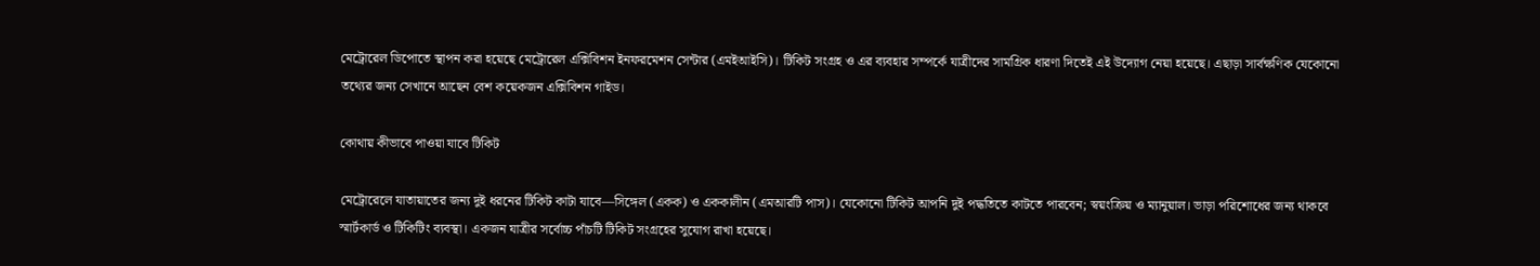মেট্রোরেল ডিপোতে স্থাপন করা হয়েছে মেট্রোরেল এক্সিবিশন ইনফরমেশন সেন্টার (এমইআইসি)। টিকিট সংগ্রহ ও এর ব্যবহার সম্পর্কে যাত্রীদের সামগ্রিক ধারণা দিতেই এই উদ্যোগ নেয়া হয়েছে। এছাড়া সার্বক্ষণিক যেকোনো তথ্যের জন্য সেখানে আছেন বেশ কয়েকজন এক্সিবিশন গাইড।

কোথায় কীভাবে পাওয়া যাবে টিকিট

মেট্রোরেলে যাতায়াতের জন্য দুই ধরনের টিকিট কাটা যাবে—সিঙ্গেল (একক) ও এককালীন (এমআরটি পাস)। যেকোনো টিকিট আপনি দুই পদ্ধতিতে কাটতে পারবেন; স্বয়ংক্রিয় ও ম্যানুয়াল। ভাড়া পরিশোধের জন্য থাকবে স্মার্টকার্ড ও টিকিটিং ব্যবস্থা। একজন যাত্রীর সর্বোচ্চ পাঁচটি টিকিট সংগ্রহের সুযোগ রাখা হয়েছে।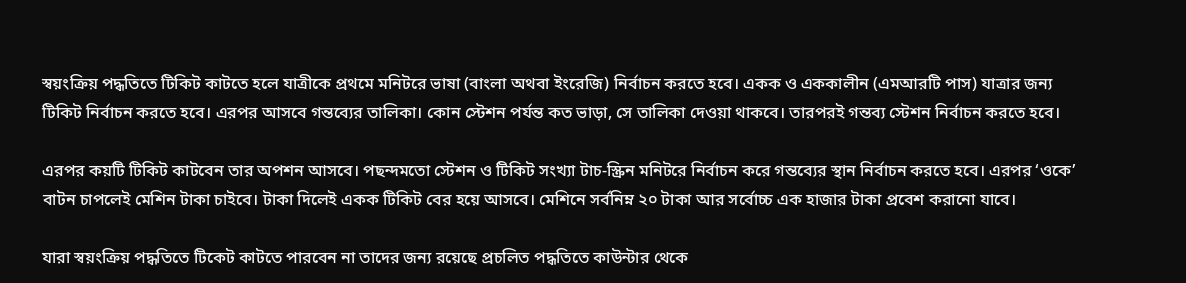স্বয়ংক্রিয় পদ্ধতিতে টিকিট কাটতে হলে যাত্রীকে প্রথমে মনিটরে ভাষা (বাংলা অথবা ইংরেজি) নির্বাচন করতে হবে। একক ও এককালীন (এমআরটি পাস) যাত্রার জন্য টিকিট নির্বাচন করতে হবে। এরপর আসবে গন্তব্যের তালিকা। কোন স্টেশন পর্যন্ত কত ভাড়া, সে তালিকা দেওয়া থাকবে। তারপরই গন্তব্য স্টেশন নির্বাচন করতে হবে।

এরপর কয়টি টিকিট কাটবেন তার অপশন আসবে। পছন্দমতো স্টেশন ও টিকিট সংখ্যা টাচ-স্ক্রিন মনিটরে নির্বাচন করে গন্তব্যের স্থান নির্বাচন করতে হবে। এরপর ‘ওকে’ বাটন চাপলেই মেশিন টাকা চাইবে। টাকা দিলেই একক টিকিট বের হয়ে আসবে। মেশিনে সর্বনিম্ন ২০ টাকা আর সর্বোচ্চ এক হাজার টাকা প্রবেশ করানো যাবে।

যারা স্বয়ংক্রিয় পদ্ধতিতে টিকেট কাটতে পারবেন না তাদের জন্য রয়েছে প্রচলিত পদ্ধতিতে কাউন্টার থেকে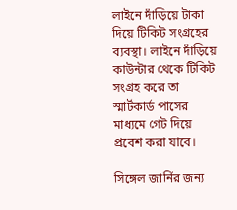লাইনে দাঁড়িয়ে টাকা দিয়ে টিকিট সংগ্রহের ব্যবস্থা। লাইনে দাঁড়িয়ে কাউন্টার থেকে টিকিট সংগ্রহ করে তা স্মার্টকার্ড পাসের মাধ্যমে গেট দিয়ে প্রবেশ করা যাবে।

সিঙ্গেল জার্নির জন্য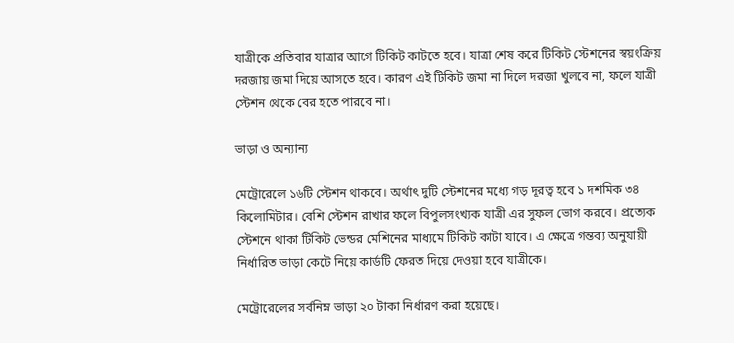যাত্রীকে প্রতিবার যাত্রার আগে টিকিট কাটতে হবে। যাত্রা শেষ করে টিকিট স্টেশনের স্বয়ংক্রিয় দরজায় জমা দিয়ে আসতে হবে। কারণ এই টিকিট জমা না দিলে দরজা খুলবে না, ফলে যাত্রী স্টেশন থেকে বের হতে পারবে না।

ভাড়া ও অন্যান্য

মেট্রোরেলে ১৬টি স্টেশন থাকবে। অর্থাৎ দুটি স্টেশনের মধ্যে গড় দূরত্ব হবে ১ দশমিক ৩৪ কিলোমিটার। বেশি স্টেশন রাখার ফলে বিপুলসংখ্যক যাত্রী এর সুফল ভোগ করবে। প্রত্যেক স্টেশনে থাকা টিকিট ভেন্ডর মেশিনের মাধ্যমে টিকিট কাটা যাবে। এ ক্ষেত্রে গন্তব্য অনুযায়ী নির্ধারিত ভাড়া কেটে নিয়ে কার্ডটি ফেরত দিয়ে দেওয়া হবে যাত্রীকে।

মেট্রোরেলের সর্বনিম্ন ভাড়া ২০ টাকা নির্ধারণ করা হয়েছে।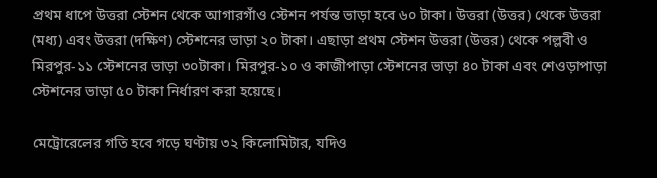প্রথম ধাপে উত্তরা স্টেশন থেকে আগারগাঁও স্টেশন পর্যন্ত ভাড়া হবে ৬০ টাকা। উত্তরা (উত্তর) থেকে উত্তরা (মধ্য) এবং উত্তরা (দক্ষিণ) স্টেশনের ভাড়া ২০ টাকা। এছাড়া প্রথম স্টেশন উত্তরা (উত্তর) থেকে পল্লবী ও মিরপুর-১১ স্টেশনের ভাড়া ৩০টাকা। মিরপুর-১০ ও কাজীপাড়া স্টেশনের ভাড়া ৪০ টাকা এবং শেওড়াপাড়া স্টেশনের ভাড়া ৫০ টাকা নির্ধারণ করা হয়েছে।

মেট্রোরেলের গতি হবে গড়ে ঘণ্টায় ৩২ কিলোমিটার, যদিও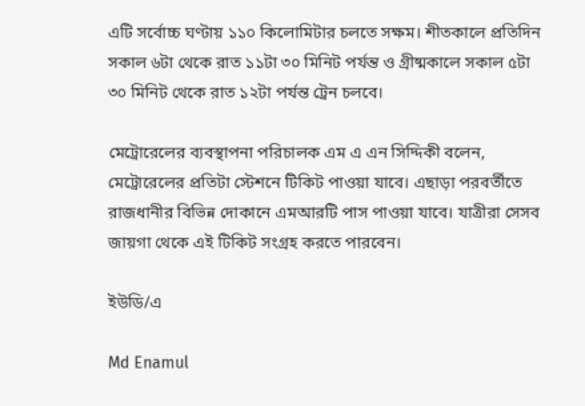এটি সর্বোচ্চ ঘণ্টায় ১১০ কিলোমিটার চলতে সক্ষম। শীতকালে প্রতিদিন সকাল ৬টা থেকে রাত ১১টা ৩০ মিনিট পর্যন্ত ও গ্রীষ্মকালে সকাল ৫টা ৩০ মিনিট থেকে রাত ১২টা পর্যন্ত ট্রেন চলবে।

মেট্রোরেলের ব্যবস্থাপনা পরিচালক এম এ এন সিদ্দিকী বলেন, মেট্রোরেলের প্রতিটা স্টেশনে টিকিট পাওয়া যাবে। এছাড়া পরবর্তীতে রাজধানীর বিভিন্ন দোকানে এমআরটি পাস পাওয়া যাবে। যাত্রীরা সেসব জায়গা থেকে এই টিকিট সংগ্রহ করতে পারবেন।

ইউডি/এ

Md Enamul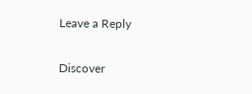Leave a Reply

Discover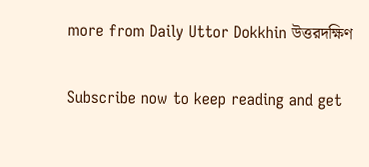more from Daily Uttor Dokkhin উত্তরদক্ষিণ

Subscribe now to keep reading and get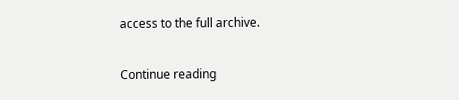access to the full archive.

Continue reading